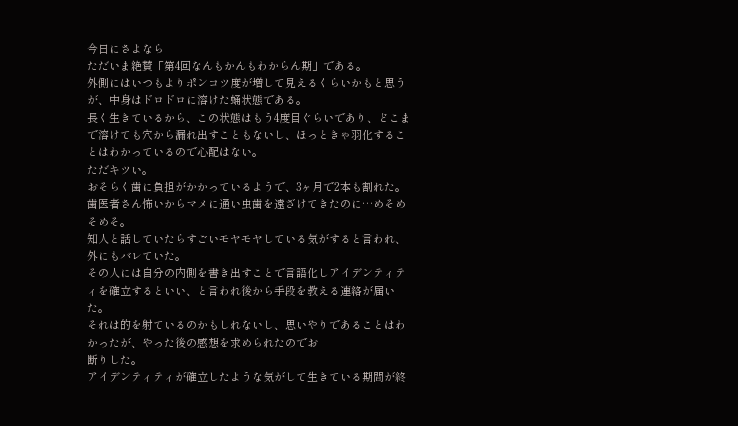今日にさよなら
ただいま絶賛「第4回なんもかんもわからん期」である。
外側にはいつもよりポンコツ度が増して見えるくらいかもと思うが、中身はドロドロに溶けた蛹状態である。
長く生きているから、この状態はもう4度目ぐらいであり、どこまで溶けても穴から漏れ出すこともないし、ほっときゃ羽化することはわかっているので心配はない。
ただキツい。
おそらく歯に負担がかかっているようで、3ヶ月で2本も割れた。
歯医者さん怖いからマメに通い虫歯を遠ざけてきたのに…めそめそめそ。
知人と話していたらすごいモヤモヤしている気がすると言われ、外にもバレていた。
その人には自分の内側を書き出すことで言語化しアイデンティティを確立するといい、と言われ後から手段を教える連絡が届いた。
それは的を射ているのかもしれないし、思いやりであることはわかったが、やった後の感想を求められたのでお
断りした。
アイデンティティが確立したような気がして生きている期間が終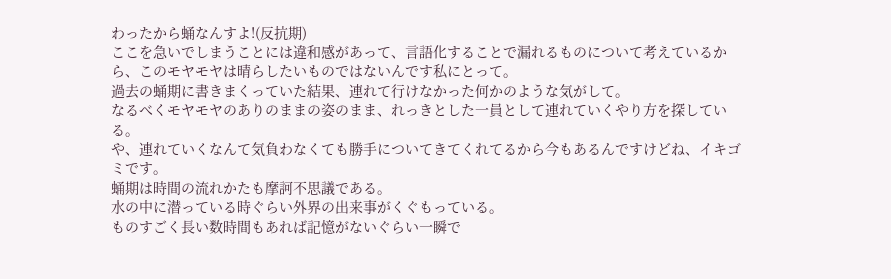わったから蛹なんすよ!(反抗期)
ここを急いでしまうことには違和感があって、言語化することで漏れるものについて考えているから、このモヤモヤは晴らしたいものではないんです私にとって。
過去の蛹期に書きまくっていた結果、連れて行けなかった何かのような気がして。
なるべくモヤモヤのありのままの姿のまま、れっきとした一員として連れていくやり方を探している。
や、連れていくなんて気負わなくても勝手についてきてくれてるから今もあるんですけどね、イキゴミです。
蛹期は時間の流れかたも摩訶不思議である。
水の中に潜っている時ぐらい外界の出来事がくぐもっている。
ものすごく長い数時間もあれば記憶がないぐらい一瞬で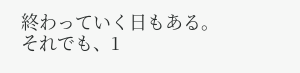終わっていく日もある。
それでも、1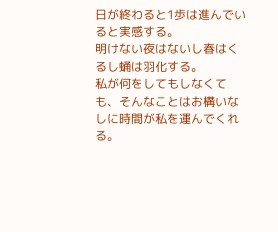日が終わると1歩は進んでいると実感する。
明けない夜はないし春はくるし蛹は羽化する。
私が何をしてもしなくても、そんなことはお構いなしに時間が私を運んでくれる。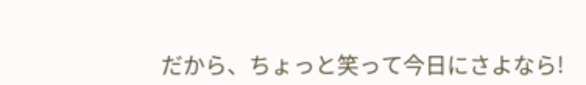だから、ちょっと笑って今日にさよなら!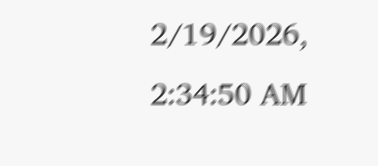2/19/2026, 2:34:50 AM